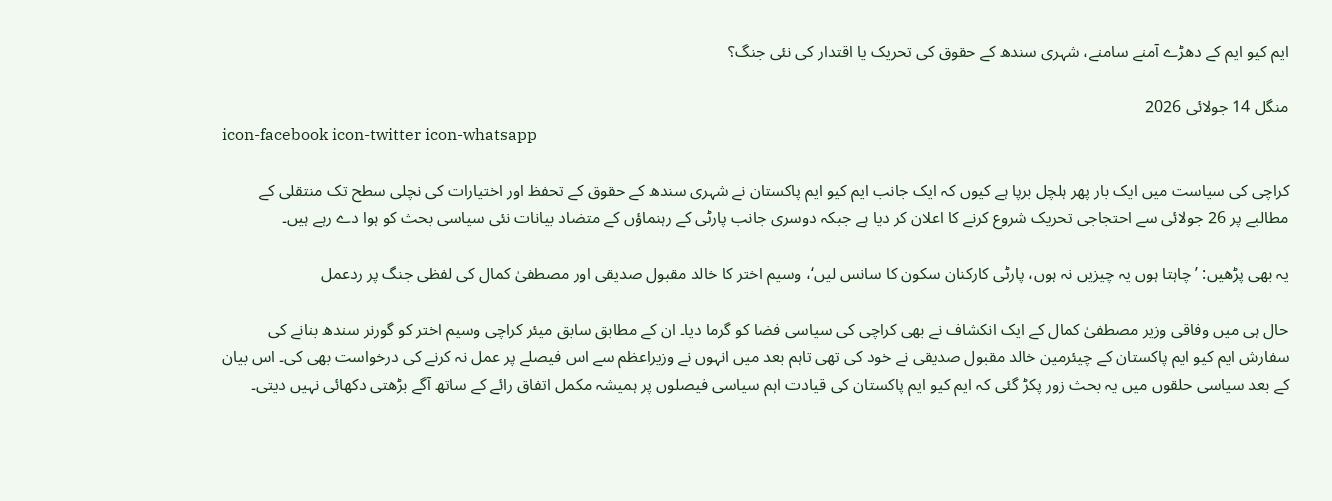ایم کیو ایم کے دھڑے آمنے سامنے، شہری سندھ کے حقوق کی تحریک یا اقتدار کی نئی جنگ؟

منگل 14 جولائی 2026
icon-facebook icon-twitter icon-whatsapp

کراچی کی سیاست میں ایک بار پھر ہلچل برپا ہے کیوں کہ ایک جانب ایم کیو ایم پاکستان نے شہری سندھ کے حقوق کے تحفظ اور اختیارات کی نچلی سطح تک منتقلی کے مطالبے پر 26 جولائی سے احتجاجی تحریک شروع کرنے کا اعلان کر دیا ہے جبکہ دوسری جانب پارٹی کے رہنماؤں کے متضاد بیانات نئی سیاسی بحث کو ہوا دے رہے ہیں۔

یہ بھی پڑھیں: ’چاہتا ہوں یہ چیزیں نہ ہوں، پارٹی کارکنان سکون کا سانس لیں‘، وسیم اختر کا خالد مقبول صدیقی اور مصطفیٰ کمال کی لفظی جنگ پر ردعمل

حال ہی میں وفاقی وزیر مصطفیٰ کمال کے ایک انکشاف نے بھی کراچی کی سیاسی فضا کو گرما دیا۔ ان کے مطابق سابق میئر کراچی وسیم اختر کو گورنر سندھ بنانے کی سفارش ایم کیو ایم پاکستان کے چیئرمین خالد مقبول صدیقی نے خود کی تھی تاہم بعد میں انہوں نے وزیراعظم سے اس فیصلے پر عمل نہ کرنے کی درخواست بھی کی۔ اس بیان کے بعد سیاسی حلقوں میں یہ بحث زور پکڑ گئی کہ ایم کیو ایم پاکستان کی قیادت اہم سیاسی فیصلوں پر ہمیشہ مکمل اتفاق رائے کے ساتھ آگے بڑھتی دکھائی نہیں دیتی۔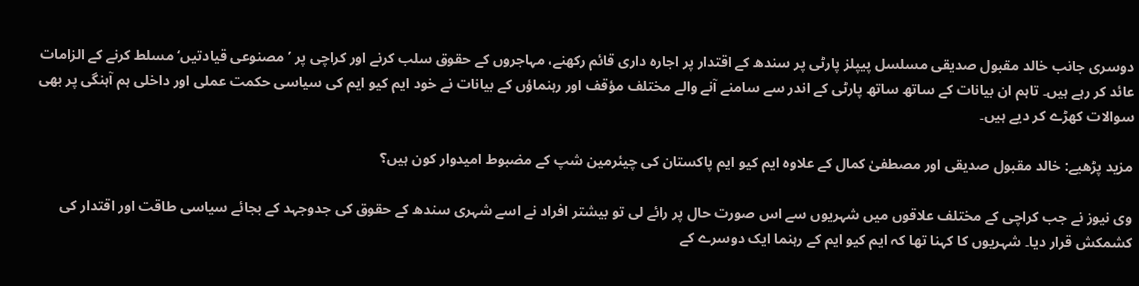دوسری جانب خالد مقبول صدیقی مسلسل پیپلز پارٹی پر سندھ کے اقتدار پر اجارہ داری قائم رکھنے، مہاجروں کے حقوق سلب کرنے اور کراچی پر ’مصنوعی قیادتیں‘ مسلط کرنے کے الزامات عائد کر رہے ہیں۔ تاہم ان بیانات کے ساتھ ساتھ پارٹی کے اندر سے سامنے آنے والے مختلف مؤقف اور رہنماؤں کے بیانات نے خود ایم کیو ایم کی سیاسی حکمت عملی اور داخلی ہم آہنگی پر بھی سوالات کھڑے کر دیے ہیں۔

مزید پڑھیے: خالد مقبول صدیقی اور مصطفیٰ کمال کے علاوہ ایم کیو ایم پاکستان کی چیئرمین شپ کے مضبوط امیدوار کون ہیں؟

وی نیوز نے جب کراچی کے مختلف علاقوں میں شہریوں سے اس صورت حال پر رائے لی تو بیشتر افراد نے اسے شہری سندھ کے حقوق کی جدوجہد کے بجائے سیاسی طاقت اور اقتدار کی کشمکش قرار دیا۔ شہریوں کا کہنا تھا کہ ایم کیو ایم کے رہنما ایک دوسرے کے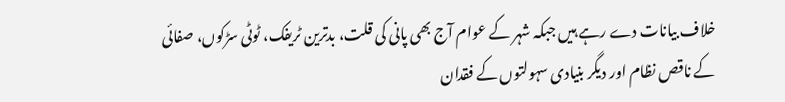خلاف بیانات دے رہے ہیں جبکہ شہر کے عوام آج بھی پانی کی قلت، بدترین ٹریفک، ٹوٹی سڑکوں، صفائی کے ناقص نظام اور دیگر بنیادی سہولتوں کے فقدان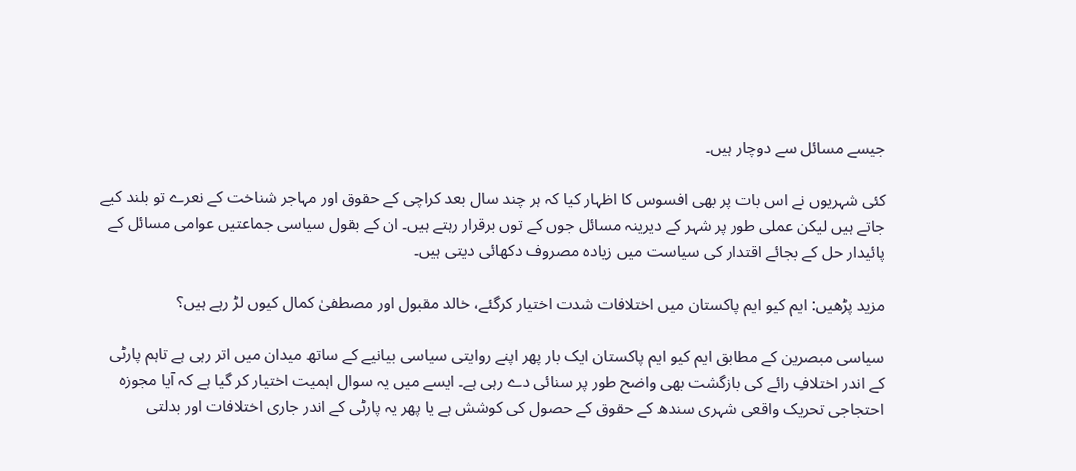جیسے مسائل سے دوچار ہیں۔

کئی شہریوں نے اس بات پر بھی افسوس کا اظہار کیا کہ ہر چند سال بعد کراچی کے حقوق اور مہاجر شناخت کے نعرے تو بلند کیے جاتے ہیں لیکن عملی طور پر شہر کے دیرینہ مسائل جوں کے توں برقرار رہتے ہیں۔ ان کے بقول سیاسی جماعتیں عوامی مسائل کے پائیدار حل کے بجائے اقتدار کی سیاست میں زیادہ مصروف دکھائی دیتی ہیں۔

مزید پڑھیں: ایم کیو ایم پاکستان میں اختلافات شدت اختیار کرگئے، خالد مقبول اور مصطفیٰ کمال کیوں لڑ رہے ہیں؟

سیاسی مبصرین کے مطابق ایم کیو ایم پاکستان ایک بار پھر اپنے روایتی سیاسی بیانیے کے ساتھ میدان میں اتر رہی ہے تاہم پارٹی کے اندر اختلافِ رائے کی بازگشت بھی واضح طور پر سنائی دے رہی ہے۔ ایسے میں یہ سوال اہمیت اختیار کر گیا ہے کہ آیا مجوزہ احتجاجی تحریک واقعی شہری سندھ کے حقوق کے حصول کی کوشش ہے یا پھر یہ پارٹی کے اندر جاری اختلافات اور بدلتی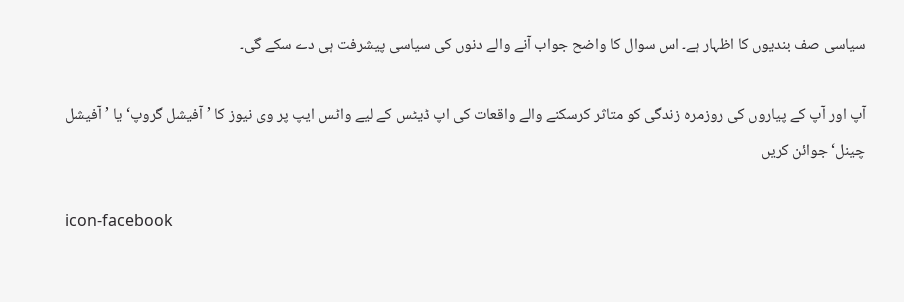سیاسی صف بندیوں کا اظہار ہے۔ اس سوال کا واضح جواب آنے والے دنوں کی سیاسی پیشرفت ہی دے سکے گی۔

آپ اور آپ کے پیاروں کی روزمرہ زندگی کو متاثر کرسکنے والے واقعات کی اپ ڈیٹس کے لیے واٹس ایپ پر وی نیوز کا ’آفیشل گروپ‘ یا ’آفیشل چینل‘ جوائن کریں

icon-facebook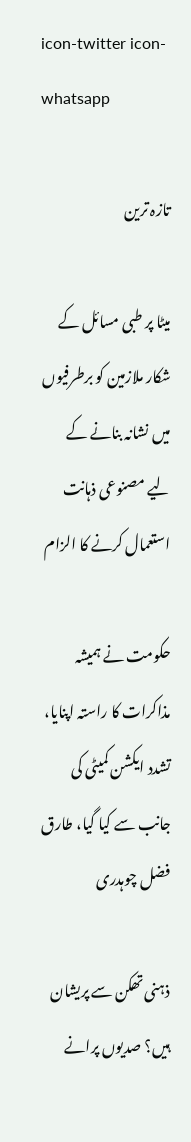icon-twitter icon-whatsapp

تازہ ترین

میٹا پر طبی مسائل کے شکار ملازمین کو برطرفیوں میں نشانہ بنانے کے لیے مصنوعی ذہانت استعمال کرنے کا الزام

حکومت نے ہمیشہ مذاکرات کا راستہ اپنایا، تشدد ایکشن کمیٹی کی جانب سے کیا گیا، طارق فضل چوہدری

ذہنی تھکن سے پریشان ہیں؟ صدیوں پرانے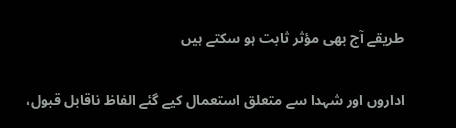طریقے آج بھی مؤثر ثابت ہو سکتے ہیں

اداروں اور شہدا سے متعلق استعمال کیے گئے الفاظ ناقابل قبول،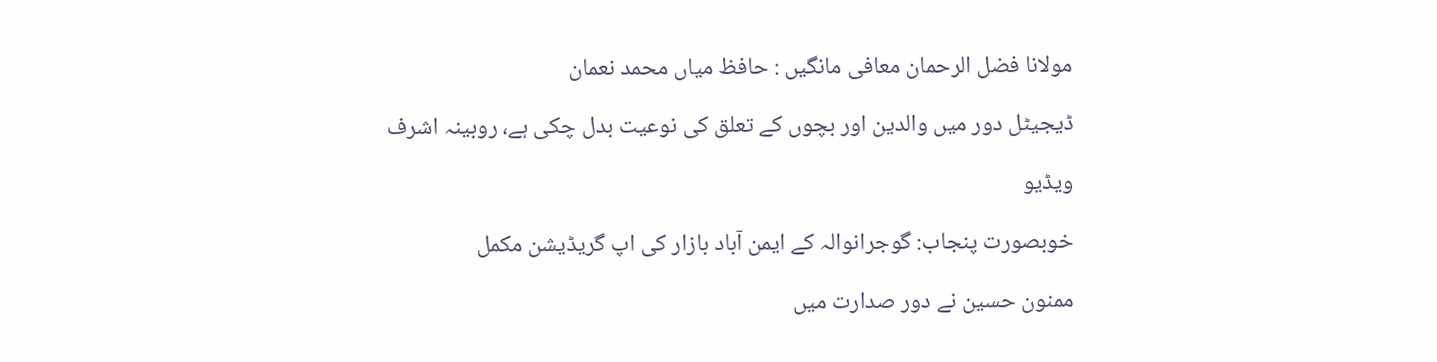مولانا فضل الرحمان معافی مانگیں : حافظ میاں محمد نعمان

ڈیجیٹل دور میں والدین اور بچوں کے تعلق کی نوعیت بدل چکی ہے، روبینہ اشرف

ویڈیو

خوبصورت پنجاب: گوجرانوالہ کے ایمن آباد بازار کی اپ گریڈیشن مکمل

ممنون حسین نے دور صدارت میں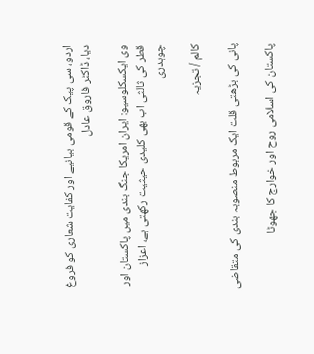اردو، سی پیک کے قومی بیانیے اور کفایت شعاری کو فروغ دیا، ڈاکٹر فاروق عادل

وی ایکسکلوسیو: ایران امریکا جنگ بندی میں پاکستان اور قطر کی ثالثی اب بھی کلیدی حیثیت رکھتی ہے، اعزاز چوہدری

کالم / تجزیہ

پانی کی بڑھتی قلت ایک مربوط منصوبہ بندی کی متقاضی

پاکستان کی اسلامی روح اور خوارج کا جھوٹا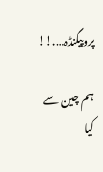پروپیگنڈہ….!!

ہم چین سے کیا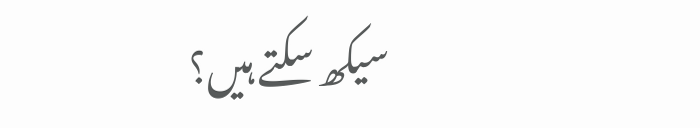سیکھ سکتے ہیں؟